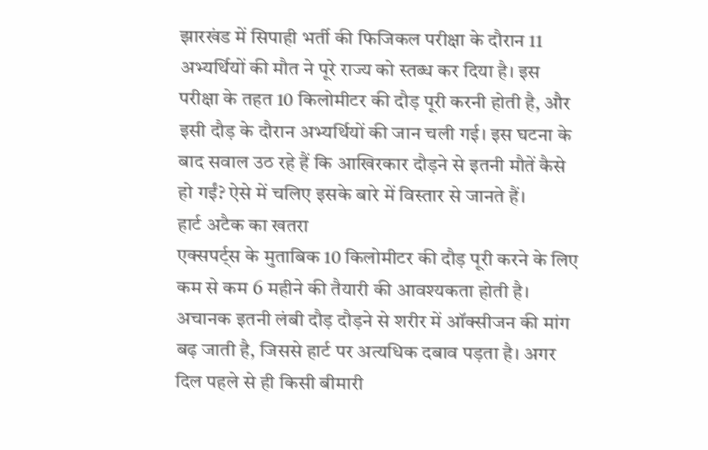झारखंड में सिपाही भर्ती की फिजिकल परीक्षा के दौरान 11 अभ्यर्थियों की मौत ने पूरे राज्य को स्तब्ध कर दिया है। इस परीक्षा के तहत 10 किलोमीटर की दौड़ पूरी करनी होती है, और इसी दौड़ के दौरान अभ्यर्थियों की जान चली गई। इस घटना के बाद सवाल उठ रहे हैं कि आखिरकार दौड़ने से इतनी मौतें कैसे हो गईं? ऐसे में चलिए इसके बारे में विस्तार से जानते हैं।
हार्ट अटैक का खतरा
एक्सपर्ट्स के मुताबिक 10 किलोमीटर की दौड़ पूरी करने के लिए कम से कम 6 महीने की तैयारी की आवश्यकता होती है। अचानक इतनी लंबी दौड़ दौड़ने से शरीर में ऑक्सीजन की मांग बढ़ जाती है, जिससे हार्ट पर अत्यधिक दबाव पड़ता है। अगर दिल पहले से ही किसी बीमारी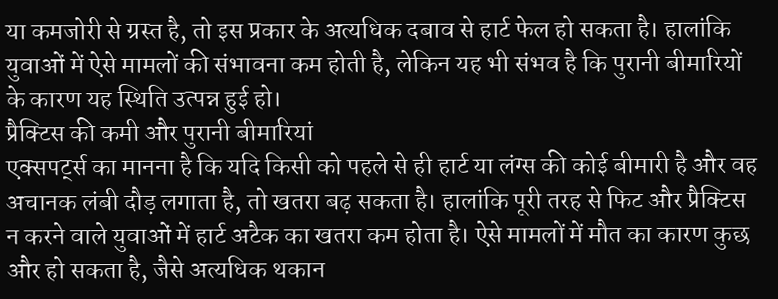या कमजोरी से ग्रस्त है, तो इस प्रकार के अत्यधिक दबाव से हार्ट फेल हो सकता है। हालांकि युवाओं में ऐसे मामलों की संभावना कम होती है, लेकिन यह भी संभव है कि पुरानी बीमारियों के कारण यह स्थिति उत्पन्न हुई हो।
प्रैक्टिस की कमी और पुरानी बीमारियां
एक्सपर्ट्स का मानना है कि यदि किसी को पहले से ही हार्ट या लंग्स की कोई बीमारी है और वह अचानक लंबी दौड़ लगाता है, तो खतरा बढ़ सकता है। हालांकि पूरी तरह से फिट और प्रैक्टिस न करने वाले युवाओं में हार्ट अटैक का खतरा कम होता है। ऐसे मामलों में मौत का कारण कुछ और हो सकता है, जैसे अत्यधिक थकान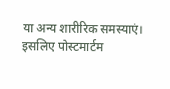या अन्य शारीरिक समस्याएं। इसलिए पोस्टमार्टम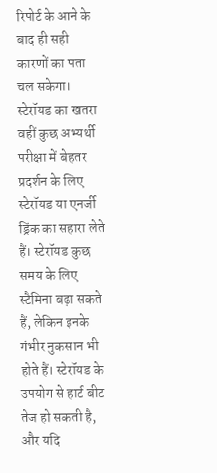रिपोर्ट के आने के बाद ही सही कारणों का पता चल सकेगा।
स्टेरॉयड का खतरा
वहीं कुछ अभ्यर्थी परीक्षा में बेहतर प्रदर्शन के लिए स्टेरॉयड या एनर्जी ड्रिंक का सहारा लेते हैं। स्टेरॉयड कुछ समय के लिए स्टैमिना बढ़ा सकते हैं, लेकिन इनके गंभीर नुकसान भी होते हैं। स्टेरॉयड के उपयोग से हार्ट बीट तेज हो सकती है, और यदि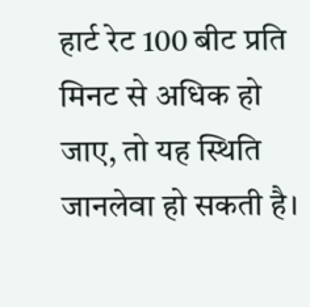हार्ट रेट 100 बीट प्रति मिनट से अधिक हो जाए, तो यह स्थिति जानलेवा हो सकती है।